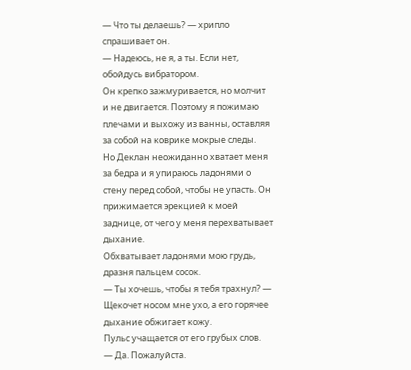— Что ты делаешь? — хрипло спрашивает он.
— Надеюсь, не я, а ты. Если нет, обойдусь вибратором.
Он крепко зажмуривается, но молчит и не двигается. Поэтому я пожимаю плечами и выхожу из ванны, оставляя за собой на коврике мокрые следы.
Но Деклан неожиданно хватает меня за бедра и я упираюсь ладонями о стену перед собой, чтобы не упасть. Он прижимается эрекцией к моей заднице, от чего у меня перехватывает дыхание.
Обхватывает ладонями мою грудь, дразня пальцем сосок.
— Ты хочешь, чтобы я тебя трахнул? — Щекочет носом мне ухо, а его горячее дыхание обжигает кожу.
Пульс учащается от его грубых слов.
— Да. Пожалуйста.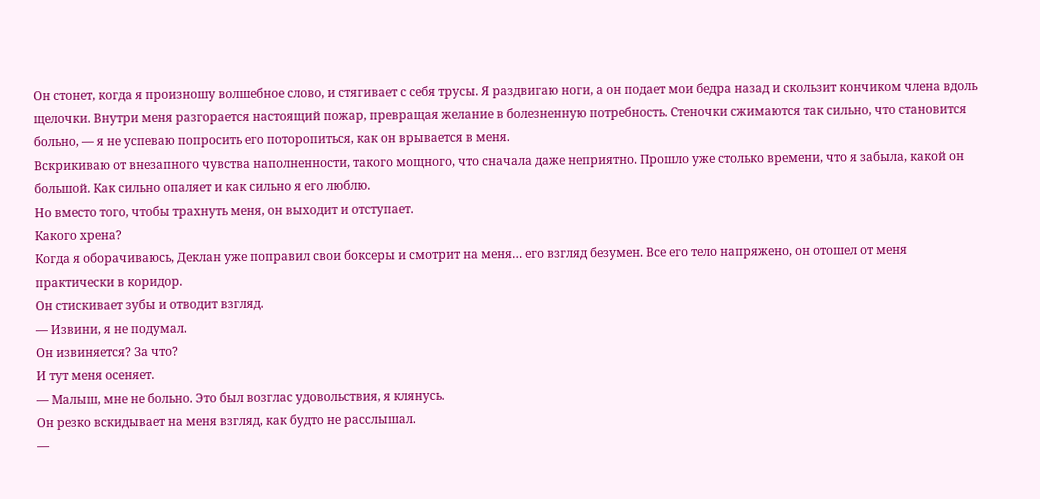Он стонет, когда я произношу волшебное слово, и стягивает с себя трусы. Я раздвигаю ноги, а он подает мои бедра назад и скользит кончиком члена вдоль щелочки. Внутри меня разгорается настоящий пожар, превращая желание в болезненную потребность. Стеночки сжимаются так сильно, что становится больно, — я не успеваю попросить его поторопиться, как он врывается в меня.
Вскрикиваю от внезапного чувства наполненности, такого мощного, что сначала даже неприятно. Прошло уже столько времени, что я забыла, какой он большой. Как сильно опаляет и как сильно я его люблю.
Но вместо того, чтобы трахнуть меня, он выходит и отступает.
Какого хрена?
Когда я оборачиваюсь, Деклан уже поправил свои боксеры и смотрит на меня… его взгляд безумен. Все его тело напряжено, он отошел от меня практически в коридор.
Он стискивает зубы и отводит взгляд.
— Извини, я не подумал.
Он извиняется? За что?
И тут меня осеняет.
— Малыш, мне не больно. Это был возглас удовольствия, я клянусь.
Он резко вскидывает на меня взгляд, как будто не расслышал.
—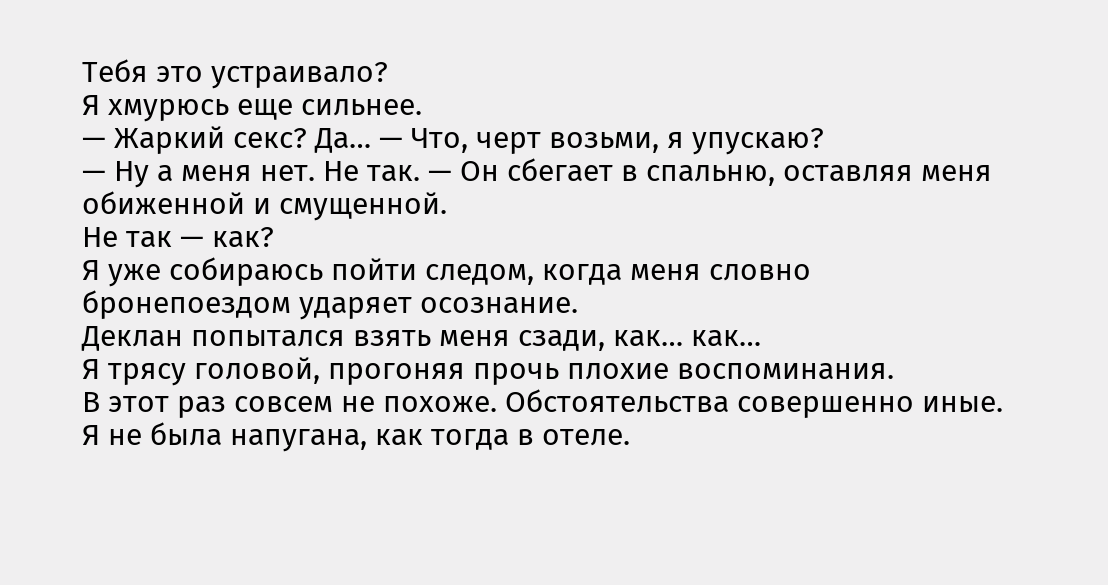Тебя это устраивало?
Я хмурюсь еще сильнее.
— Жаркий секс? Да… — Что, черт возьми, я упускаю?
— Ну а меня нет. Не так. — Он сбегает в спальню, оставляя меня обиженной и смущенной.
Не так — как?
Я уже собираюсь пойти следом, когда меня словно бронепоездом ударяет осознание.
Деклан попытался взять меня сзади, как… как…
Я трясу головой, прогоняя прочь плохие воспоминания.
В этот раз совсем не похоже. Обстоятельства совершенно иные. Я не была напугана, как тогда в отеле.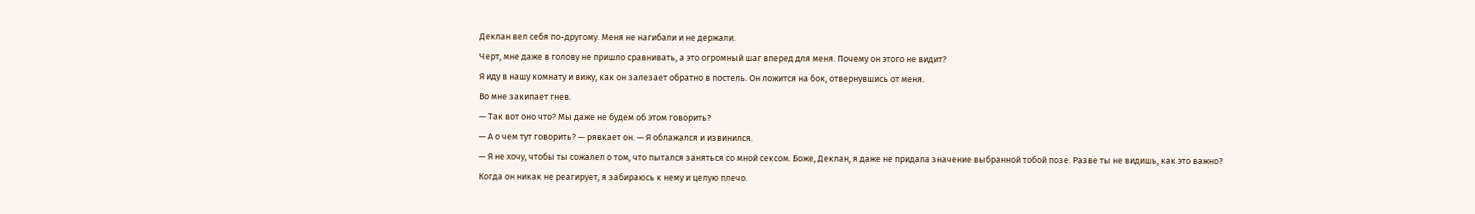Деклан вел себя по-другому. Меня не нагибали и не держали.
Черт, мне даже в голову не пришло сравнивать, а это огромный шаг вперед для меня. Почему он этого не видит?
Я иду в нашу комнату и вижу, как он залезает обратно в постель. Он ложится на бок, отвернувшись от меня.
Во мне закипает гнев.
— Так вот оно что? Мы даже не будем об этом говорить?
— А о чем тут говорить? — рявкает он. — Я облажался и извинился.
— Я не хочу, чтобы ты сожалел о том, что пытался заняться со мной сексом. Боже, Деклан, я даже не придала значение выбранной тобой позе. Разве ты не видишь, как это важно?
Когда он никак не реагирует, я забираюсь к нему и целую плечо.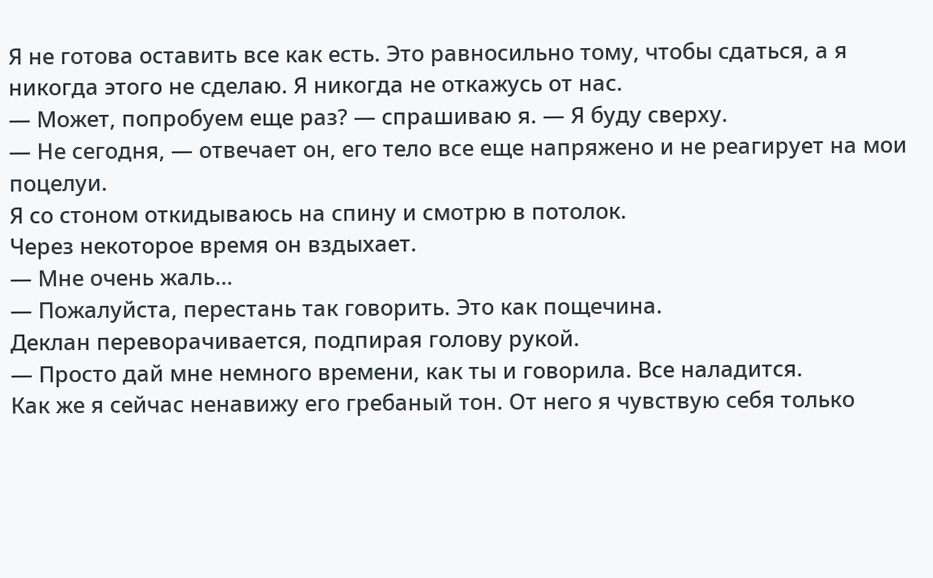Я не готова оставить все как есть. Это равносильно тому, чтобы сдаться, а я никогда этого не сделаю. Я никогда не откажусь от нас.
— Может, попробуем еще раз? — спрашиваю я. — Я буду сверху.
— Не сегодня, — отвечает он, его тело все еще напряжено и не реагирует на мои поцелуи.
Я со стоном откидываюсь на спину и смотрю в потолок.
Через некоторое время он вздыхает.
— Мне очень жаль…
— Пожалуйста, перестань так говорить. Это как пощечина.
Деклан переворачивается, подпирая голову рукой.
— Просто дай мне немного времени, как ты и говорила. Все наладится.
Как же я сейчас ненавижу его гребаный тон. От него я чувствую себя только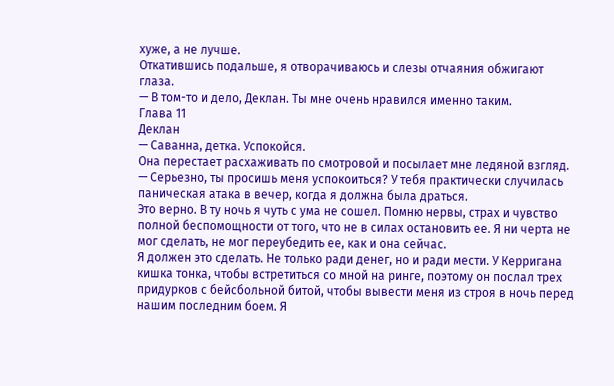хуже, а не лучше.
Откатившись подальше, я отворачиваюсь и слезы отчаяния обжигают глаза.
— В том-то и дело, Деклан. Ты мне очень нравился именно таким.
Глава 11
Деклан
— Саванна, детка. Успокойся.
Она перестает расхаживать по смотровой и посылает мне ледяной взгляд.
— Серьезно, ты просишь меня успокоиться? У тебя практически случилась паническая атака в вечер, когда я должна была драться.
Это верно. В ту ночь я чуть с ума не сошел. Помню нервы, страх и чувство полной беспомощности от того, что не в силах остановить ее. Я ни черта не мог сделать, не мог переубедить ее, как и она сейчас.
Я должен это сделать. Не только ради денег, но и ради мести. У Керригана кишка тонка, чтобы встретиться со мной на ринге, поэтому он послал трех придурков с бейсбольной битой, чтобы вывести меня из строя в ночь перед нашим последним боем. Я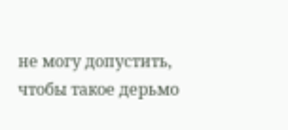не могу допустить, чтобы такое дерьмо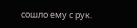сошло ему с рук.